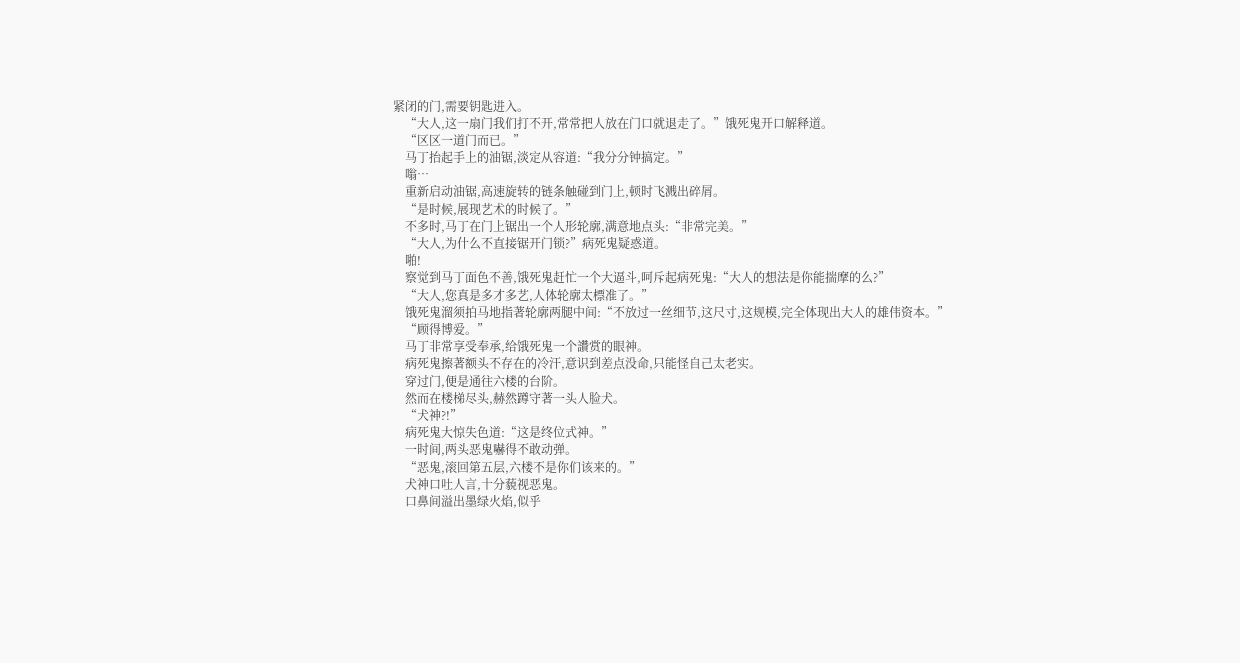紧闭的门,需要钥匙进入。
    “大人,这一扇门我们打不开,常常把人放在门口就退走了。”饿死鬼开口解释道。
    “区区一道门而已。”
    马丁抬起手上的油锯,淡定从容道:“我分分钟搞定。”
    嗡…
    重新启动油锯,高速旋转的链条触碰到门上,顿时飞溅出碎屑。
    “是时候,展现艺术的时候了。”
    不多时,马丁在门上锯出一个人形轮廓,满意地点头:“非常完美。”
    “大人,为什么不直接锯开门锁?”病死鬼疑惑道。
    啪!
    察觉到马丁面色不善,饿死鬼赶忙一个大逼斗,呵斥起病死鬼:“大人的想法是你能揣摩的么?”
    “大人,您真是多才多艺,人体轮廓太標准了。”
    饿死鬼溜须拍马地指著轮廓两腿中间:“不放过一丝细节,这尺寸,这规模,完全体现出大人的雄伟资本。”
    “顾得博爱。”
    马丁非常享受奉承,给饿死鬼一个讚赏的眼神。
    病死鬼擦著额头不存在的冷汗,意识到差点没命,只能怪自己太老实。
    穿过门,便是通往六楼的台阶。
    然而在楼梯尽头,赫然蹲守著一头人脸犬。
    “犬神?!”
    病死鬼大惊失色道:“这是终位式神。”
    一时间,两头恶鬼嚇得不敢动弹。
    “恶鬼,滚回第五层,六楼不是你们该来的。”
    犬神口吐人言,十分藐视恶鬼。
    口鼻间溢出墨绿火焰,似乎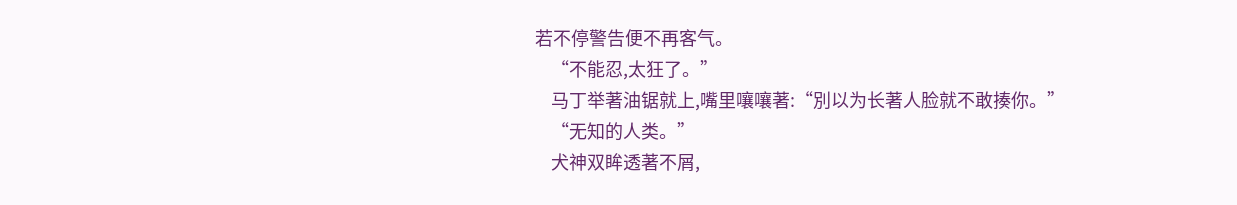若不停警告便不再客气。
    “不能忍,太狂了。”
    马丁举著油锯就上,嘴里嚷嚷著:“別以为长著人脸就不敢揍你。”
    “无知的人类。”
    犬神双眸透著不屑,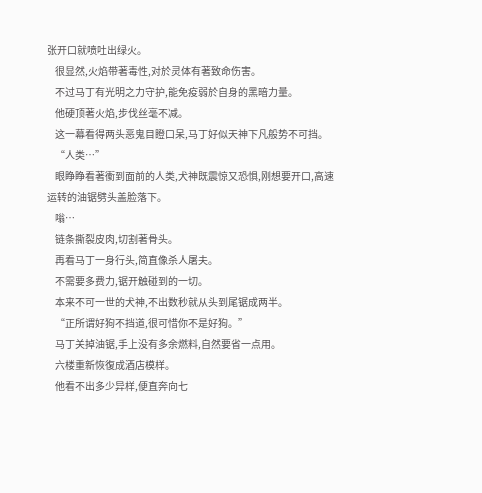张开口就喷吐出绿火。
    很显然,火焰带著毒性,对於灵体有著致命伤害。
    不过马丁有光明之力守护,能免疫弱於自身的黑暗力量。
    他硬顶著火焰,步伐丝毫不减。
    这一幕看得两头恶鬼目瞪口呆,马丁好似天神下凡般势不可挡。
    “人类…”
    眼睁睁看著衝到面前的人类,犬神既震惊又恐惧,刚想要开口,高速运转的油锯劈头盖脸落下。
    嗡…
    链条撕裂皮肉,切割著骨头。
    再看马丁一身行头,简直像杀人屠夫。
    不需要多费力,锯开触碰到的一切。
    本来不可一世的犬神,不出数秒就从头到尾锯成两半。
    “正所谓好狗不挡道,很可惜你不是好狗。”
    马丁关掉油锯,手上没有多余燃料,自然要省一点用。
    六楼重新恢復成酒店模样。
    他看不出多少异样,便直奔向七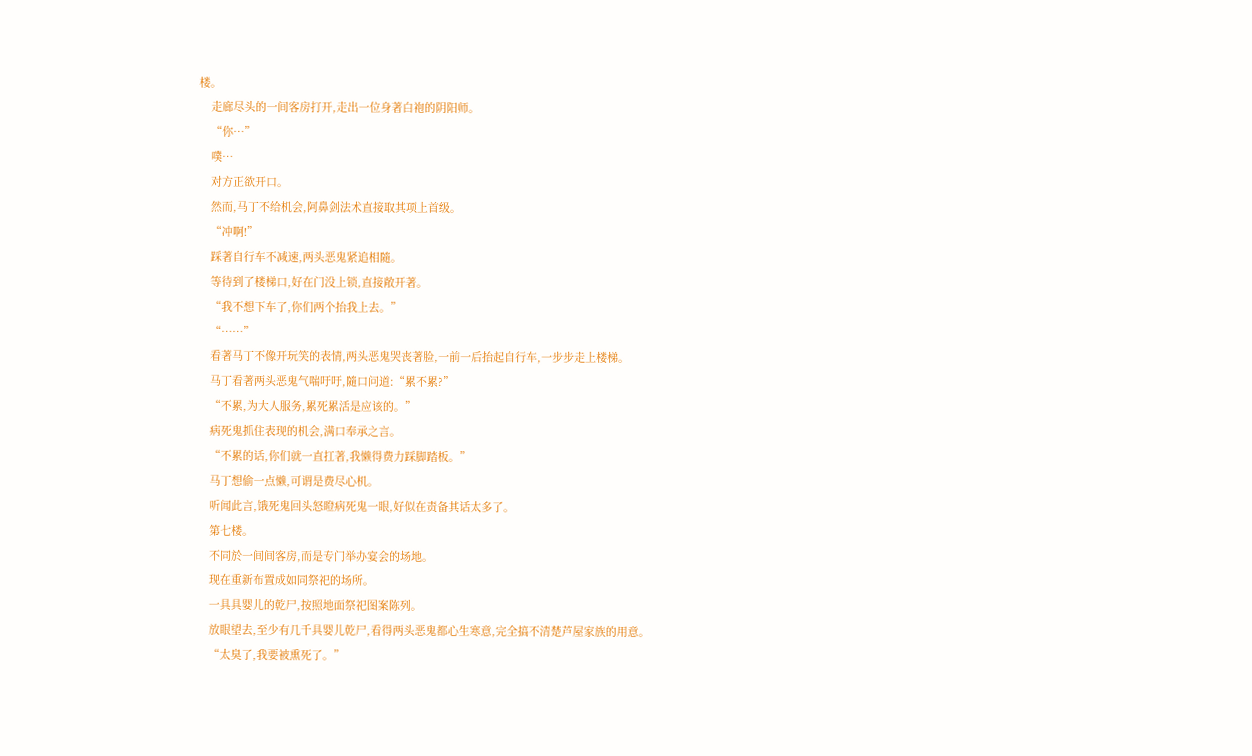楼。
    走廊尽头的一间客房打开,走出一位身著白袍的阴阳师。
    “你…”
    噗…
    对方正欲开口。
    然而,马丁不给机会,阿鼻剑法术直接取其项上首级。
    “冲啊!”
    踩著自行车不减速,两头恶鬼紧追相隨。
    等待到了楼梯口,好在门没上锁,直接敞开著。
    “我不想下车了,你们两个抬我上去。”
    “……”
    看著马丁不像开玩笑的表情,两头恶鬼哭丧著脸,一前一后抬起自行车,一步步走上楼梯。
    马丁看著两头恶鬼气喘吁吁,隨口问道:“累不累?”
    “不累,为大人服务,累死累活是应该的。”
    病死鬼抓住表现的机会,满口奉承之言。
    “不累的话,你们就一直扛著,我懒得费力踩脚踏板。”
    马丁想偷一点懒,可谓是费尽心机。
    听闻此言,饿死鬼回头怒瞪病死鬼一眼,好似在责备其话太多了。
    第七楼。
    不同於一间间客房,而是专门举办宴会的场地。
    现在重新布置成如同祭祀的场所。
    一具具婴儿的乾尸,按照地面祭祀图案陈列。
    放眼望去,至少有几千具婴儿乾尸,看得两头恶鬼都心生寒意,完全搞不清楚芦屋家族的用意。
    “太臭了,我要被熏死了。”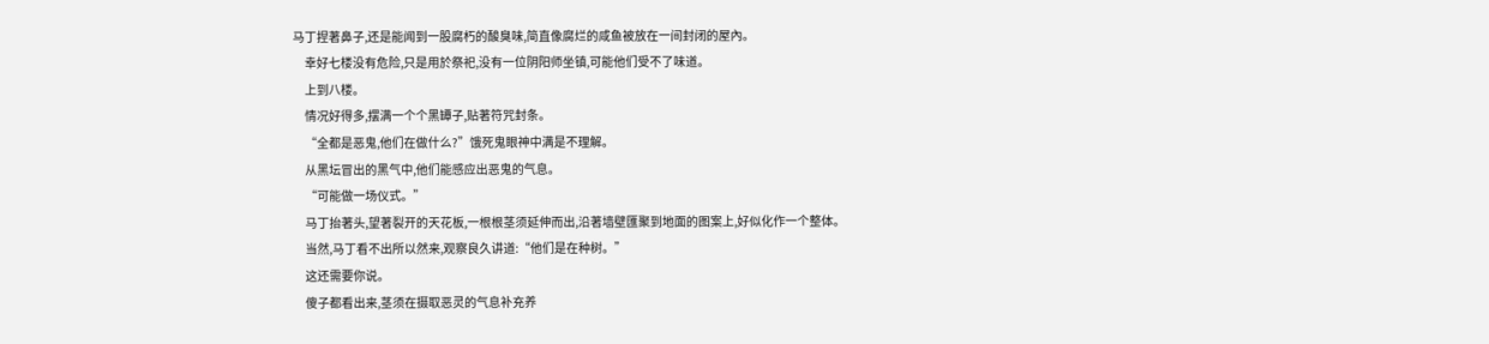马丁捏著鼻子,还是能闻到一股腐朽的酸臭味,简直像腐烂的咸鱼被放在一间封闭的屋內。
    幸好七楼没有危险,只是用於祭祀,没有一位阴阳师坐镇,可能他们受不了味道。
    上到八楼。
    情况好得多,摆满一个个黑罈子,贴著符咒封条。
    “全都是恶鬼,他们在做什么?”饿死鬼眼神中满是不理解。
    从黑坛冒出的黑气中,他们能感应出恶鬼的气息。
    “可能做一场仪式。”
    马丁抬著头,望著裂开的天花板,一根根茎须延伸而出,沿著墙壁匯聚到地面的图案上,好似化作一个整体。
    当然,马丁看不出所以然来,观察良久讲道:“他们是在种树。”
    这还需要你说。
    傻子都看出来,茎须在摄取恶灵的气息补充养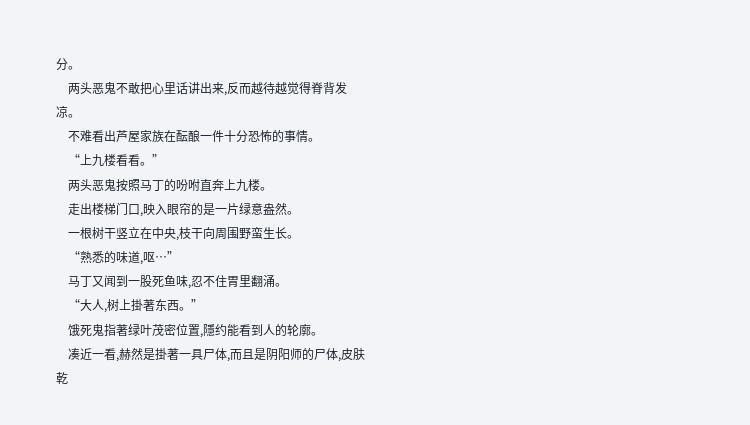分。
    两头恶鬼不敢把心里话讲出来,反而越待越觉得脊背发凉。
    不难看出芦屋家族在酝酿一件十分恐怖的事情。
    “上九楼看看。”
    两头恶鬼按照马丁的吩咐直奔上九楼。
    走出楼梯门口,映入眼帘的是一片绿意盎然。
    一根树干竖立在中央,枝干向周围野蛮生长。
    “熟悉的味道,呕…”
    马丁又闻到一股死鱼味,忍不住胃里翻涌。
    “大人,树上掛著东西。”
    饿死鬼指著绿叶茂密位置,隱约能看到人的轮廓。
    凑近一看,赫然是掛著一具尸体,而且是阴阳师的尸体,皮肤乾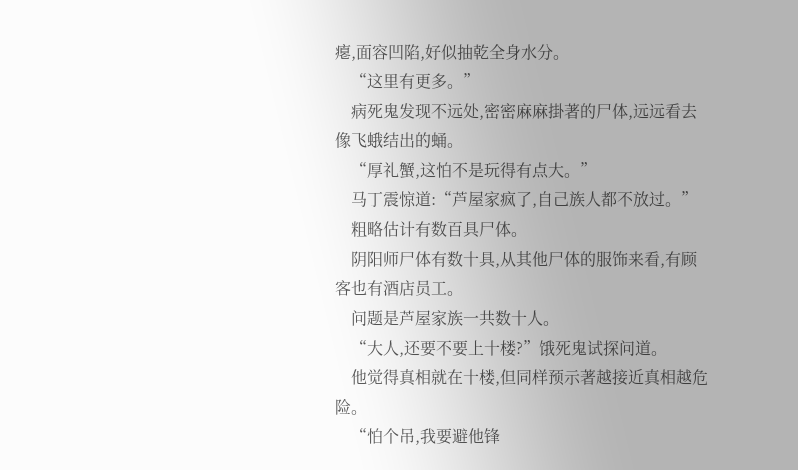瘪,面容凹陷,好似抽乾全身水分。
    “这里有更多。”
    病死鬼发现不远处,密密麻麻掛著的尸体,远远看去像飞蛾结出的蛹。
    “厚礼蟹,这怕不是玩得有点大。”
    马丁震惊道:“芦屋家疯了,自己族人都不放过。”
    粗略估计有数百具尸体。
    阴阳师尸体有数十具,从其他尸体的服饰来看,有顾客也有酒店员工。
    问题是芦屋家族一共数十人。
    “大人,还要不要上十楼?”饿死鬼试探问道。
    他觉得真相就在十楼,但同样预示著越接近真相越危险。
    “怕个吊,我要避他锋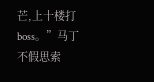芒,上十楼打boss。”马丁不假思索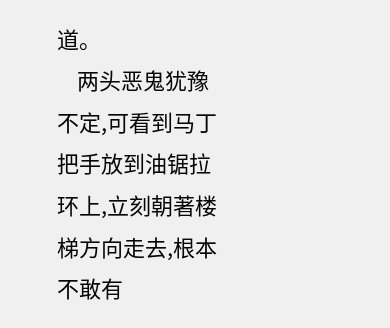道。
    两头恶鬼犹豫不定,可看到马丁把手放到油锯拉环上,立刻朝著楼梯方向走去,根本不敢有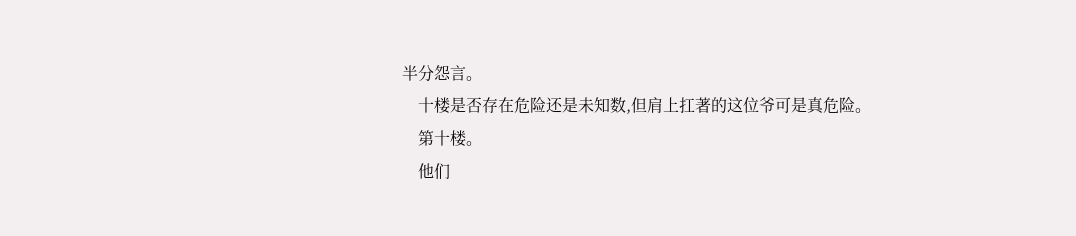半分怨言。
    十楼是否存在危险还是未知数,但肩上扛著的这位爷可是真危险。
    第十楼。
    他们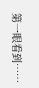第一眼看到……